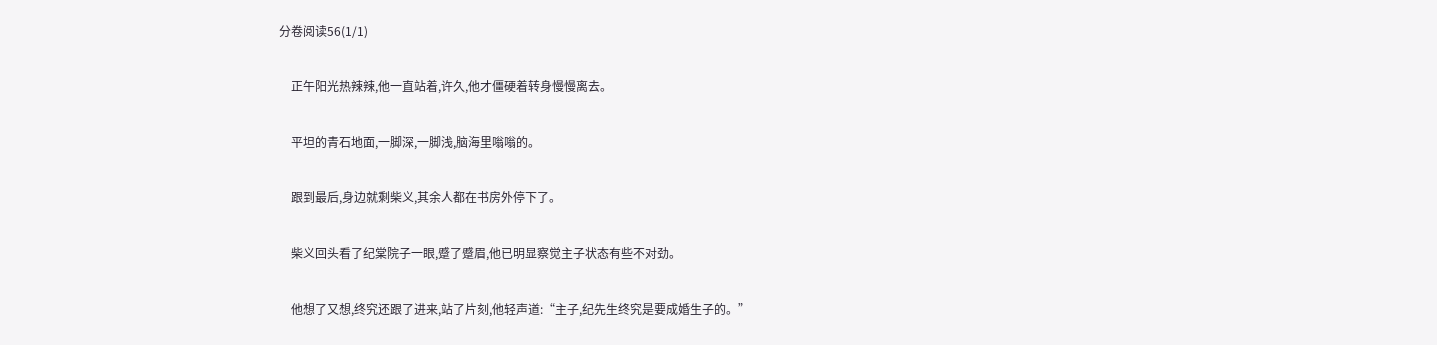分卷阅读56(1/1)

    正午阳光热辣辣,他一直站着,许久,他才僵硬着转身慢慢离去。

    平坦的青石地面,一脚深,一脚浅,脑海里嗡嗡的。

    跟到最后,身边就剩柴义,其余人都在书房外停下了。

    柴义回头看了纪棠院子一眼,蹙了蹙眉,他已明显察觉主子状态有些不对劲。

    他想了又想,终究还跟了进来,站了片刻,他轻声道:“主子,纪先生终究是要成婚生子的。”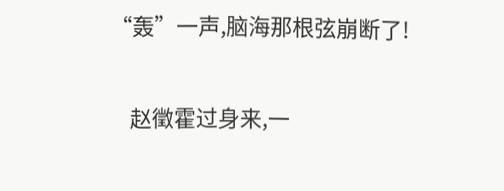“轰”一声,脑海那根弦崩断了!

    赵徵霍过身来,一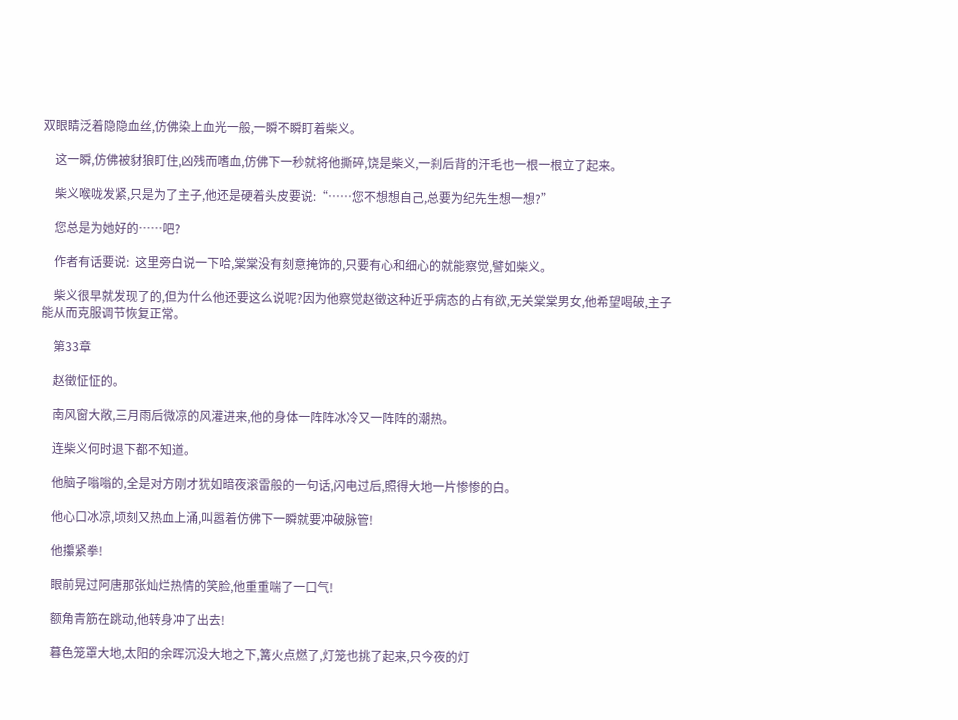双眼睛泛着隐隐血丝,仿佛染上血光一般,一瞬不瞬盯着柴义。

    这一瞬,仿佛被豺狼盯住,凶残而嗜血,仿佛下一秒就将他撕碎,饶是柴义,一刹后背的汗毛也一根一根立了起来。

    柴义喉咙发紧,只是为了主子,他还是硬着头皮要说:“……您不想想自己,总要为纪先生想一想?”

    您总是为她好的……吧?

    作者有话要说:  这里旁白说一下哈,棠棠没有刻意掩饰的,只要有心和细心的就能察觉,譬如柴义。

    柴义很早就发现了的,但为什么他还要这么说呢?因为他察觉赵徵这种近乎病态的占有欲,无关棠棠男女,他希望喝破,主子能从而克服调节恢复正常。

    第33章

    赵徵怔怔的。

    南风窗大敞,三月雨后微凉的风灌进来,他的身体一阵阵冰冷又一阵阵的潮热。

    连柴义何时退下都不知道。

    他脑子嗡嗡的,全是对方刚才犹如暗夜滚雷般的一句话,闪电过后,照得大地一片惨惨的白。

    他心口冰凉,顷刻又热血上涌,叫嚣着仿佛下一瞬就要冲破脉管!

    他攥紧拳!

    眼前晃过阿唐那张灿烂热情的笑脸,他重重喘了一口气!

    额角青筋在跳动,他转身冲了出去!

    暮色笼罩大地,太阳的余晖沉没大地之下,篝火点燃了,灯笼也挑了起来,只今夜的灯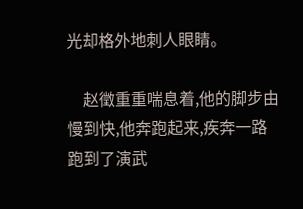光却格外地刺人眼睛。

    赵徵重重喘息着,他的脚步由慢到快,他奔跑起来,疾奔一路跑到了演武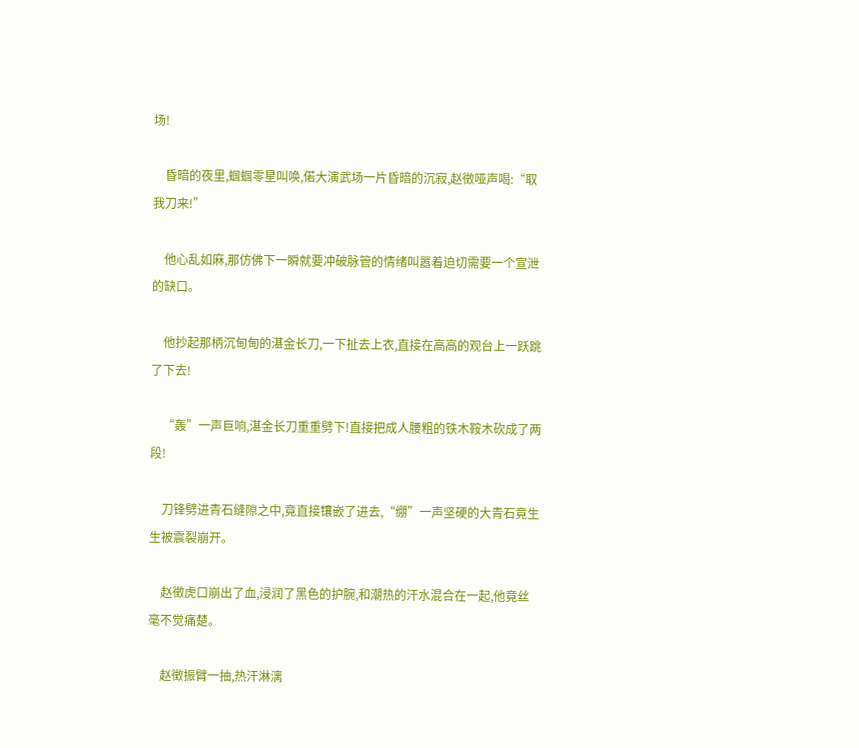场!

    昏暗的夜里,蝈蝈零星叫唤,偌大演武场一片昏暗的沉寂,赵徵哑声喝:“取我刀来!”

    他心乱如麻,那仿佛下一瞬就要冲破脉管的情绪叫嚣着迫切需要一个宣泄的缺口。

    他抄起那柄沉甸甸的湛金长刀,一下扯去上衣,直接在高高的观台上一跃跳了下去!

    “轰”一声巨响,湛金长刀重重劈下!直接把成人腰粗的铁木鞍木砍成了两段!

    刀锋劈进青石缝隙之中,竟直接镶嵌了进去,“绷”一声坚硬的大青石竟生生被震裂崩开。

    赵徵虎口崩出了血,浸润了黑色的护腕,和潮热的汗水混合在一起,他竟丝毫不觉痛楚。

    赵徵振臂一抽,热汗淋漓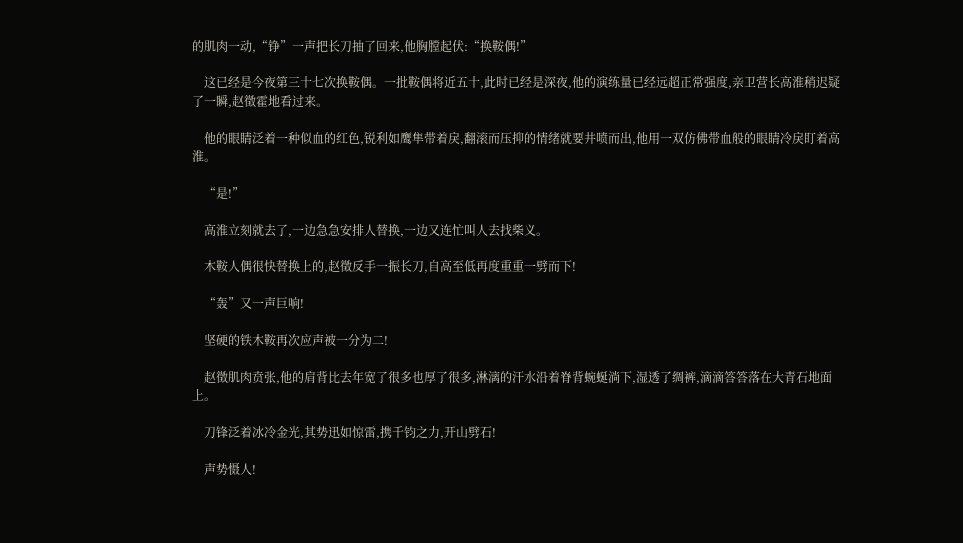的肌肉一动,“铮”一声把长刀抽了回来,他胸膛起伏:“换鞍偶!”

    这已经是今夜第三十七次换鞍偶。一批鞍偶将近五十,此时已经是深夜,他的演练量已经远超正常强度,亲卫营长高淮稍迟疑了一瞬,赵徵霍地看过来。

    他的眼睛泛着一种似血的红色,锐利如鹰隼带着戾,翻滚而压抑的情绪就要井喷而出,他用一双仿佛带血般的眼睛冷戾盯着高淮。

    “是!”

    高淮立刻就去了,一边急急安排人替换,一边又连忙叫人去找柴义。

    木鞍人偶很快替换上的,赵徵反手一振长刀,自高至低再度重重一劈而下!

    “轰”又一声巨响!

    坚硬的铁木鞍再次应声被一分为二!

    赵徵肌肉贲张,他的肩背比去年宽了很多也厚了很多,淋漓的汗水沿着脊背蜿蜒淌下,湿透了绸裤,滴滴答答落在大青石地面上。

    刀锋泛着冰冷金光,其势迅如惊雷,携千钧之力,开山劈石!

    声势慑人!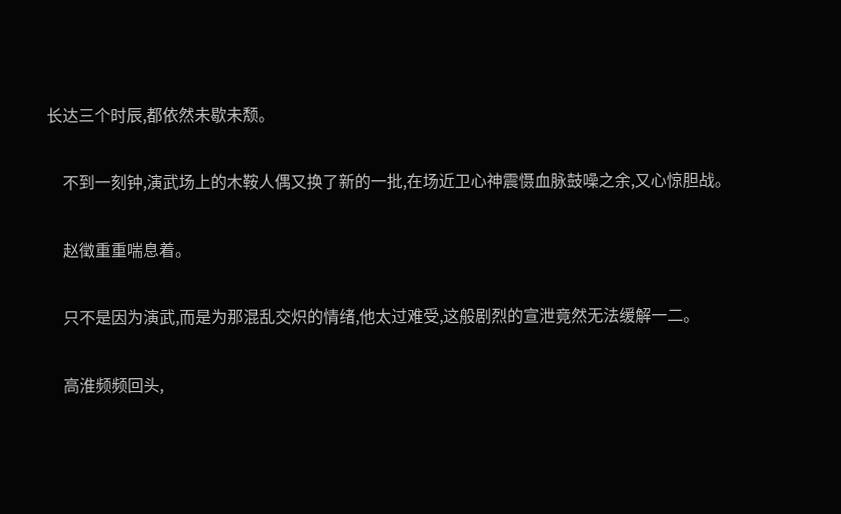长达三个时辰,都依然未歇未颓。

    不到一刻钟,演武场上的木鞍人偶又换了新的一批,在场近卫心神震慑血脉鼓噪之余,又心惊胆战。

    赵徵重重喘息着。

    只不是因为演武,而是为那混乱交炽的情绪,他太过难受,这般剧烈的宣泄竟然无法缓解一二。

    高淮频频回头,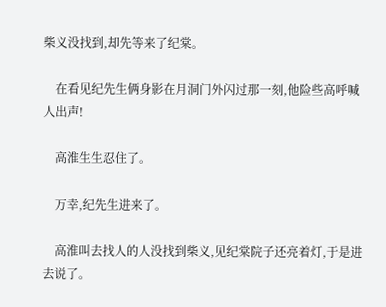柴义没找到,却先等来了纪棠。

    在看见纪先生俩身影在月洞门外闪过那一刻,他险些高呼喊人出声!

    高淮生生忍住了。

    万幸,纪先生进来了。

    高淮叫去找人的人没找到柴义,见纪棠院子还亮着灯,于是进去说了。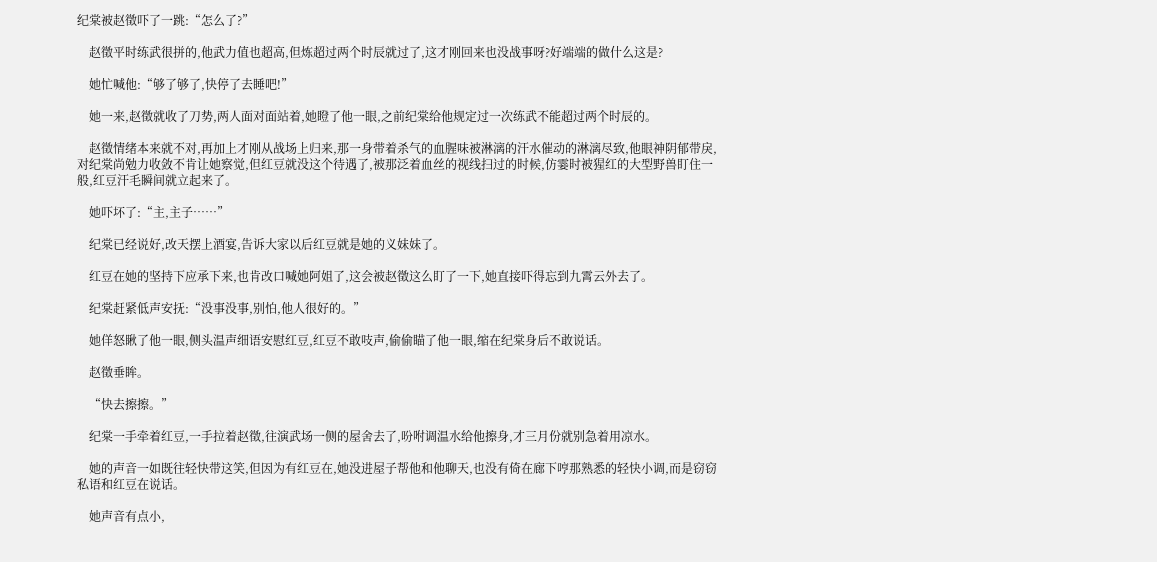纪棠被赵徵吓了一跳:“怎么了?”

    赵徵平时练武很拼的,他武力值也超高,但炼超过两个时辰就过了,这才刚回来也没战事呀?好端端的做什么这是?

    她忙喊他:“够了够了,快停了去睡吧!”

    她一来,赵徵就收了刀势,两人面对面站着,她瞪了他一眼,之前纪棠给他规定过一次练武不能超过两个时辰的。

    赵徵情绪本来就不对,再加上才刚从战场上归来,那一身带着杀气的血腥味被淋漓的汗水催动的淋漓尽致,他眼神阴郁带戾,对纪棠尚勉力收敛不肯让她察觉,但红豆就没这个待遇了,被那泛着血丝的视线扫过的时候,仿霎时被猩红的大型野兽盯住一般,红豆汗毛瞬间就立起来了。

    她吓坏了:“主,主子……”

    纪棠已经说好,改天摆上酒宴,告诉大家以后红豆就是她的义妹妹了。

    红豆在她的坚持下应承下来,也肯改口喊她阿姐了,这会被赵徵这么盯了一下,她直接吓得忘到九霄云外去了。

    纪棠赶紧低声安抚:“没事没事,别怕,他人很好的。”

    她佯怒瞅了他一眼,侧头温声细语安慰红豆,红豆不敢吱声,偷偷瞄了他一眼,缩在纪棠身后不敢说话。

    赵徵垂眸。

    “快去擦擦。”

    纪棠一手牵着红豆,一手拉着赵徵,往演武场一侧的屋舍去了,吩咐调温水给他擦身,才三月份就别急着用凉水。

    她的声音一如既往轻快带这笑,但因为有红豆在,她没进屋子帮他和他聊天,也没有倚在廊下哼那熟悉的轻快小调,而是窃窃私语和红豆在说话。

    她声音有点小,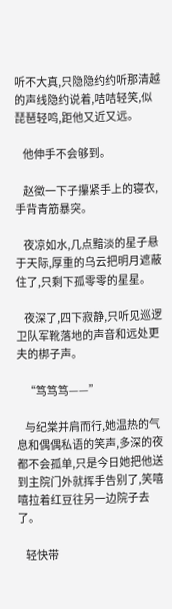听不大真,只隐隐约约听那清越的声线隐约说着,咭咭轻笑,似琵琶轻鸣,距他又近又远。

    他伸手不会够到。

    赵徵一下子攥紧手上的寝衣,手背青筋暴突。

    夜凉如水,几点黯淡的星子悬于天际,厚重的乌云把明月遮蔽住了,只剩下孤零零的星星。

    夜深了,四下寂静,只听见巡逻卫队军靴落地的声音和远处更夫的梆子声。

    “笃笃笃——”

    与纪棠并肩而行,她温热的气息和偶偶私语的笑声,多深的夜都不会孤单,只是今日她把他送到主院门外就挥手告别了,笑嘻嘻拉着红豆往另一边院子去了。

    轻快带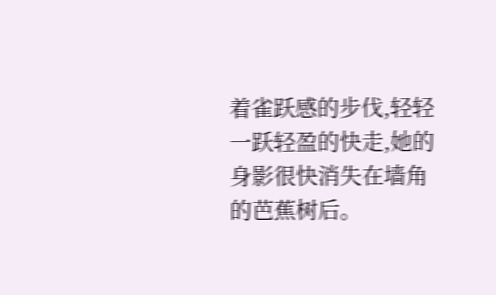着雀跃感的步伐,轻轻一跃轻盈的快走,她的身影很快消失在墙角的芭蕉树后。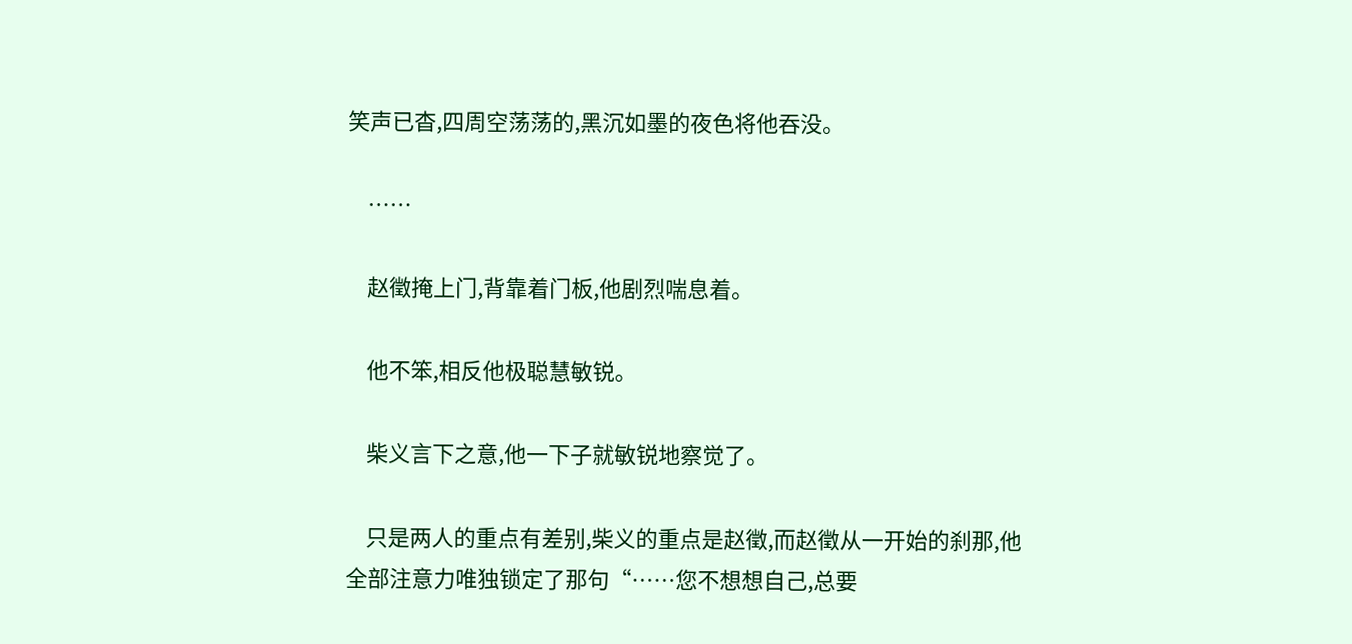笑声已杳,四周空荡荡的,黑沉如墨的夜色将他吞没。

    ……

    赵徵掩上门,背靠着门板,他剧烈喘息着。

    他不笨,相反他极聪慧敏锐。

    柴义言下之意,他一下子就敏锐地察觉了。

    只是两人的重点有差别,柴义的重点是赵徵,而赵徵从一开始的刹那,他全部注意力唯独锁定了那句“……您不想想自己,总要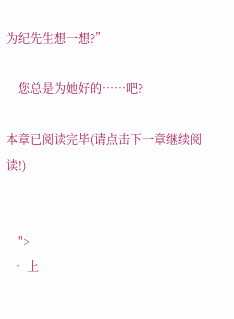为纪先生想一想?”

    您总是为她好的……吧?

本章已阅读完毕(请点击下一章继续阅读!)


    ">
  • 上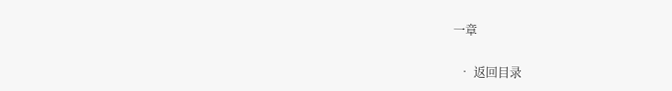一章

  • 返回目录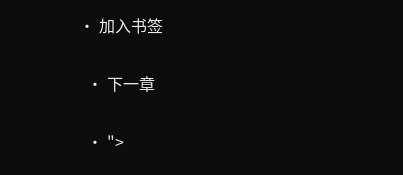• 加入书签

  • 下一章

  • ">